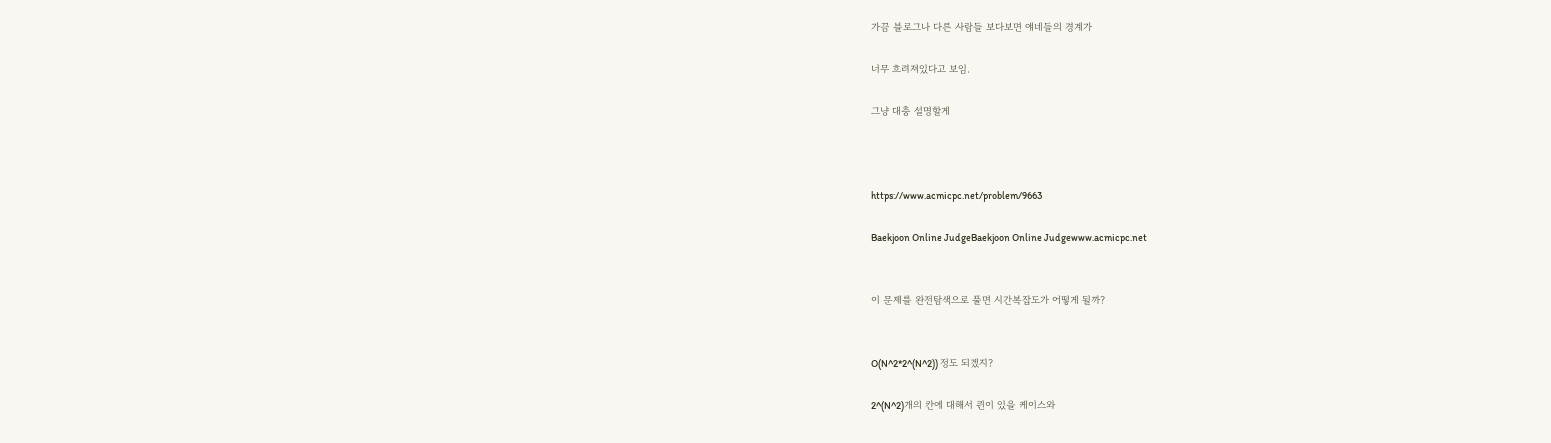가끔 블로그나 다른 사람들 보다보면 얘네들의 경계가

너무 흐려져있다고 보임.

그냥 대충 설명할게



https://www.acmicpc.net/problem/9663

Baekjoon Online JudgeBaekjoon Online Judgewww.acmicpc.net


이 문제를 완전탐색으로 풀면 시간복잡도가 어떻게 될까?


O(N^2*2^(N^2)) 정도 되겠지?

2^(N^2)개의 칸에 대해서 퀸이 있을 케이스와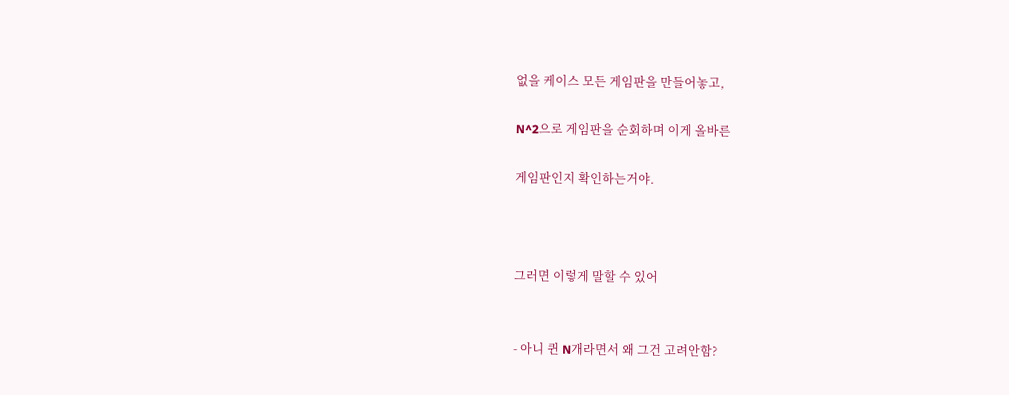없을 케이스 모든 게임판을 만들어놓고,

N^2으로 게임판을 순회하며 이게 올바른

게임판인지 확인하는거야.



그러면 이렇게 말할 수 있어


- 아니 퀸 N개라면서 왜 그건 고려안함?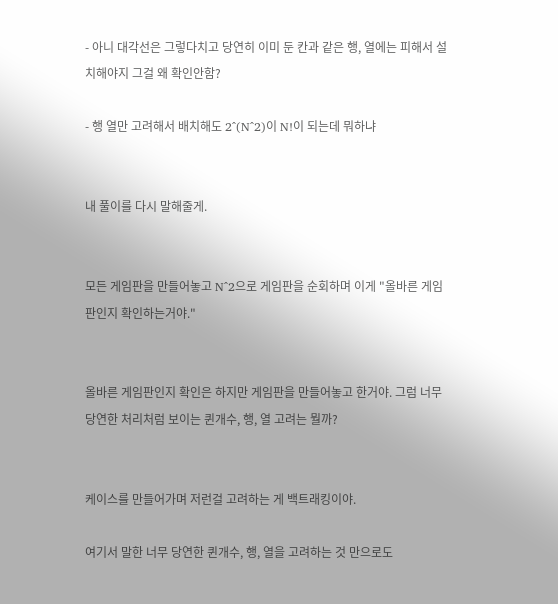- 아니 대각선은 그렇다치고 당연히 이미 둔 칸과 같은 행, 열에는 피해서 설치해야지 그걸 왜 확인안함?

- 행 열만 고려해서 배치해도 2^(N^2)이 N!이 되는데 뭐하냐


내 풀이를 다시 말해줄게.


모든 게임판을 만들어놓고 N^2으로 게임판을 순회하며 이게 "올바른 게임판인지 확인하는거야."


올바른 게임판인지 확인은 하지만 게임판을 만들어놓고 한거야. 그럼 너무 당연한 처리처럼 보이는 퀸개수, 행, 열 고려는 뭘까?


케이스를 만들어가며 저런걸 고려하는 게 백트래킹이야.

여기서 말한 너무 당연한 퀸개수, 행, 열을 고려하는 것 만으로도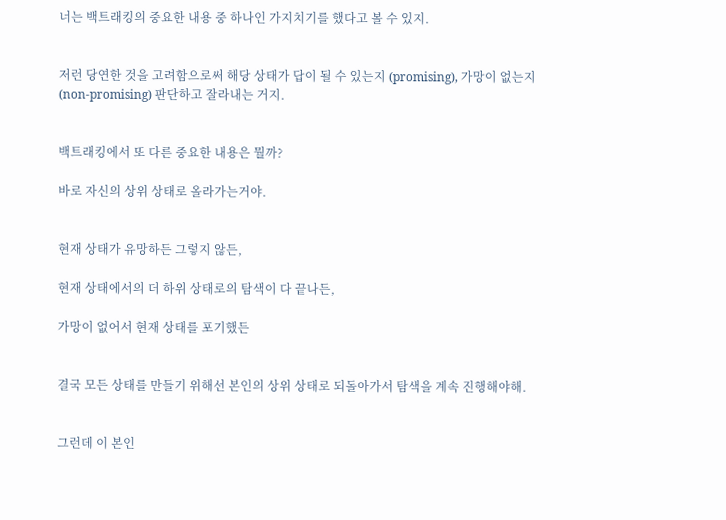너는 백트래킹의 중요한 내용 중 하나인 가지치기를 했다고 볼 수 있지.


저런 당연한 것을 고려함으로써 해당 상태가 답이 될 수 있는지 (promising), 가망이 없는지 (non-promising) 판단하고 잘라내는 거지.


백트래킹에서 또 다른 중요한 내용은 뭘까?

바로 자신의 상위 상태로 올라가는거야.


현재 상태가 유망하든 그렇지 않든,

현재 상태에서의 더 하위 상태로의 탐색이 다 끝나든,

가망이 없어서 현재 상태를 포기했든


결국 모든 상태를 만들기 위해선 본인의 상위 상태로 되돌아가서 탐색을 계속 진행해야해.


그런데 이 본인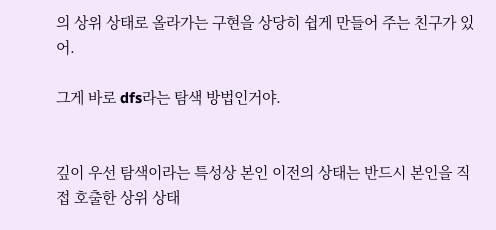의 상위 상태로 올라가는 구현을 상당히 쉽게 만들어 주는 친구가 있어.

그게 바로 dfs라는 탐색 방법인거야.


깊이 우선 탐색이라는 특성상 본인 이전의 상태는 반드시 본인을 직 접 호출한 상위 상태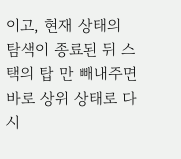이고, 현재 상태의 탐색이 종료된 뒤 스택의 탑 만 빼내주면 바로 상위 상태로 다시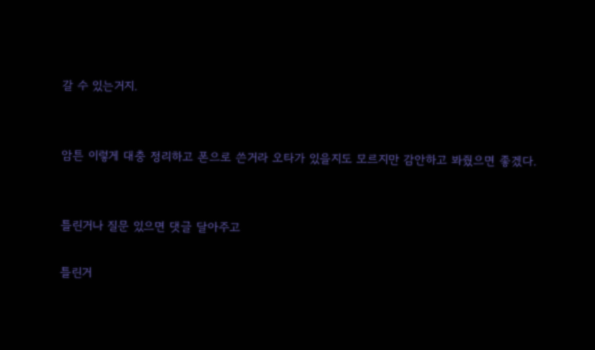갈 수 있는거지.


암튼 이렇게 대충 정리하고 폰으로 쓴거라 오타가 있을지도 모르지만 감안하고 봐줬으면 좋겠다.


틀린거나 질문 있으면 댓글 달아주고

틀린거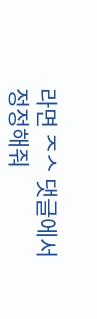라면 ᄌᄉ 댓글에서 정정해줘